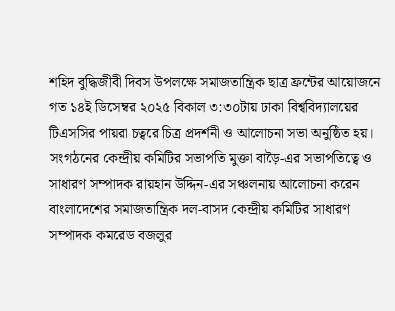শহিদ বুদ্ধিজীবী দিবস উপলক্ষে সমাজতান্ত্রিক ছাত্র ফ্রন্টের আয়োজনে গত ১৪ই ডিসেম্বর ২০২৫ বিকাল ৩:৩০টায় ঢাকা বিশ্ববিদ্যালয়ের টিএসসির পায়রা চত্বরে চিত্র প্রদর্শনী ও আলোচনা সভা অনুষ্ঠিত হয়। সংগঠনের কেন্দ্রীয় কমিটির সভাপতি মুক্তা বাড়ৈ-এর সভাপতিত্বে ও সাধারণ সম্পাদক রায়হান উদ্দিন-এর সঞ্চলনায় আলোচনা করেন বাংলাদেশের সমাজতান্ত্রিক দল-বাসদ কেন্দ্রীয় কমিটির সাধারণ সম্পাদক কমরেড বজলুর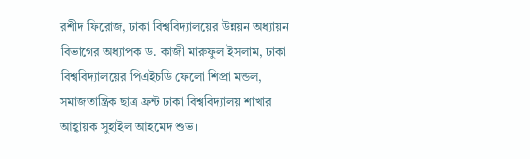রশীদ ফিরোজ, ঢাকা বিশ্ববিদ্যালয়ের উন্নয়ন অধ্যায়ন বিভাগের অধ্যাপক ড. কাজী মারুফুল ইসলাম, ঢাকা বিশ্ববিদ্যালয়ের পিএইচডি ফেলো শিপ্রা মন্ডল, সমাজতান্ত্রিক ছাত্র ফ্রন্ট ঢাকা বিশ্ববিদ্যালয় শাখার আহ্বায়ক সুহাইল আহমেদ শুভ।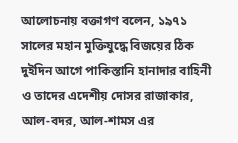আলোচনায় বক্তাগণ বলেন, ১৯৭১ সালের মহান মুক্তিযুদ্ধে বিজয়ের ঠিক দুইদিন আগে পাকিস্তানি হানাদার বাহিনী ও তাদের এদেশীয় দোসর রাজাকার, আল-বদর, আল-শামস এর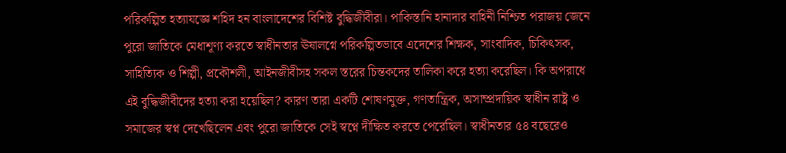পরিকল্পিত হত্যাযজ্ঞে শহিদ হন বাংলাদেশের বিশিষ্ট বুদ্ধিজীবীরা। পাকিস্তানি হানাদার বাহিনী নিশ্চিত পরাজয় জেনে পুরো জাতিকে মেধাশূণ্য করতে স্বাধীনতার ঊষালগ্নে পরিকল্পিতভাবে এদেশের শিক্ষক, সাংবাদিক, চিকিৎসক, সাহিত্যিক ও শিল্পী, প্রকৌশলী, আইনজীবীসহ সকল স্তরের চিন্তকদের তালিকা করে হত্যা করেছিল। কি অপরাধে এই বুদ্ধিজীবীদের হত্যা করা হয়েছিল? কারণ তারা একটি শোষণমুক্ত, গণতান্ত্রিক, অসাম্প্রদায়িক স্বাধীন রাষ্ট্র ও সমাজের স্বপ্ন দেখেছিলেন এবং পুরো জাতিকে সেই স্বপ্নে দীক্ষিত করতে পেরেছিল। স্বাধীনতার ৫৪ বছেরেও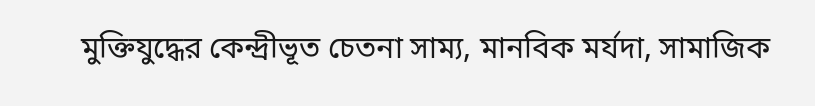মুক্তিযুদ্ধের কেন্দ্রীভূত চেতনা সাম্য, মানবিক মর্যদা, সামাজিক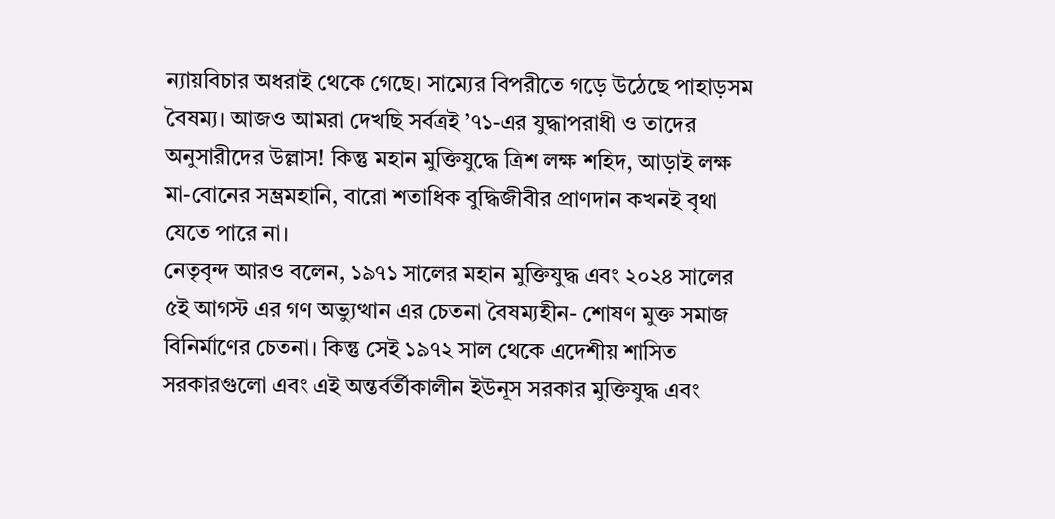ন্যায়বিচার অধরাই থেকে গেছে। সাম্যের বিপরীতে গড়ে উঠেছে পাহাড়সম বৈষম্য। আজও আমরা দেখছি সর্বত্রই ’৭১-এর যুদ্ধাপরাধী ও তাদের অনুসারীদের উল্লাস! কিন্তু মহান মুক্তিযুদ্ধে ত্রিশ লক্ষ শহিদ, আড়াই লক্ষ মা-বোনের সম্ভ্রমহানি, বারো শতাধিক বুদ্ধিজীবীর প্রাণদান কখনই বৃথা যেতে পারে না।
নেতৃবৃন্দ আরও বলেন, ১৯৭১ সালের মহান মুক্তিযুদ্ধ এবং ২০২৪ সালের ৫ই আগস্ট এর গণ অভ্যুত্থান এর চেতনা বৈষম্যহীন- শোষণ মুক্ত সমাজ বিনির্মাণের চেতনা। কিন্তু সেই ১৯৭২ সাল থেকে এদেশীয় শাসিত সরকারগুলো এবং এই অন্তর্বর্তীকালীন ইউনূস সরকার মুক্তিযুদ্ধ এবং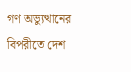গণ অভ্যুত্থানের বিপরীতে দেশ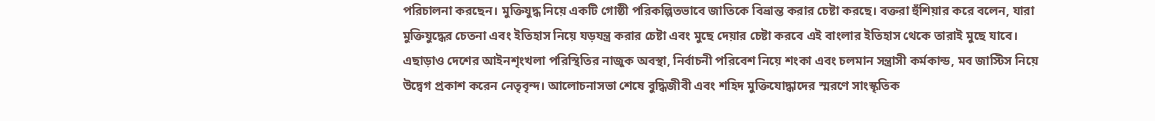পরিচালনা করছেন। মুক্তিযুদ্ধ নিয়ে একটি গোষ্ঠী পরিকল্পিতভাবে জাতিকে বিভ্রান্ত করার চেষ্টা করছে। বক্তরা হুঁশিয়ার করে বলেন, যারা মুক্তিযুদ্ধের চেতনা এবং ইতিহাস নিয়ে যড়যন্ত্র করার চেষ্টা এবং মুছে দেয়ার চেষ্টা করবে এই বাংলার ইতিহাস থেকে তারাই মুছে যাবে।
এছাড়াও দেশের আইনশৃংখলা পরিস্থিতির নাজুক অবস্থা, নির্বাচনী পরিবেশ নিয়ে শংকা এবং চলমান সন্ত্রাসী কর্মকান্ড, মব জাস্টিস নিয়ে উদ্বেগ প্রকাশ করেন নেতৃবৃন্দ। আলোচনাসভা শেষে বুদ্ধিজীবী এবং শহিদ মুক্তিযোদ্ধাদের স্মরণে সাংস্কৃতিক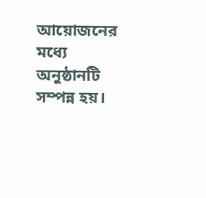আয়োজনের মধ্যে অনুষ্ঠানটি সম্পন্ন হয়।